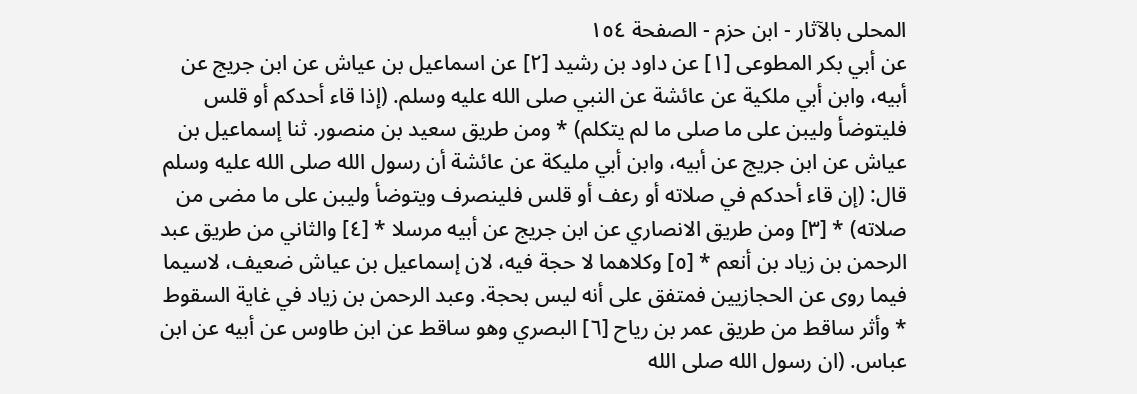المحلى بالآثار - ابن حزم - الصفحة ١٥٤
عن أبي بكر المطوعى [١] عن داود بن رشيد [٢] عن اسماعيل بن عياش عن ابن جريج عن أبيه، وابن أبي ملكية عن عائشة عن النبي صلى الله عليه وسلم. (إذا قاء أحدكم أو قلس فليتوضأ وليبن على ما صلى ما لم يتكلم) * ومن طريق سعيد بن منصور. ثنا إسماعيل بن عياش عن ابن جريج عن أبيه، وابن أبي مليكة عن عائشة أن رسول الله صلى الله عليه وسلم قال: (إن قاء أحدكم في صلاته أو رعف أو قلس فلينصرف ويتوضأ وليبن على ما مضى من صلاته) * [٣] ومن طريق الانصاري عن ابن جريج عن أبيه مرسلا * [٤] والثاني من طريق عبد الرحمن بن زياد بن أنعم * [٥] وكلاهما لا حجة فيه، لان إسماعيل بن عياش ضعيف، لاسيما فيما روى عن الحجازيين فمتفق على أنه ليس بحجة. وعبد الرحمن بن زياد في غاية السقوط * وأثر ساقط من طريق عمر بن رياح [٦] البصري وهو ساقط عن ابن طاوس عن أبيه عن ابن عباس. (ان رسول الله صلى الله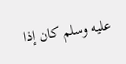عليه وسلم كان إذا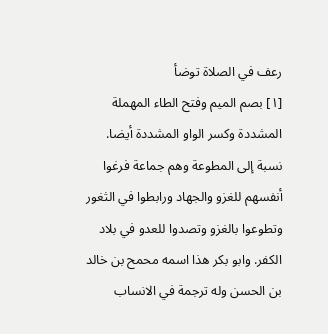رعف في الصلاة توضأ
[١] بصم الميم وفتح الطاء المهملة المشددة وكسر الواو المشددة أيضا. نسبة إلى المطوعة وهم جماعة فرغوا أنفسهم للغزو والجهاد ورابطوا في الثغور وتطوعوا بالغزو وتصدوا للعدو في بلاد الكفر. وابو بكر هذا اسمه محمح بن خالد بن الحسن وله ترجمة في الانساب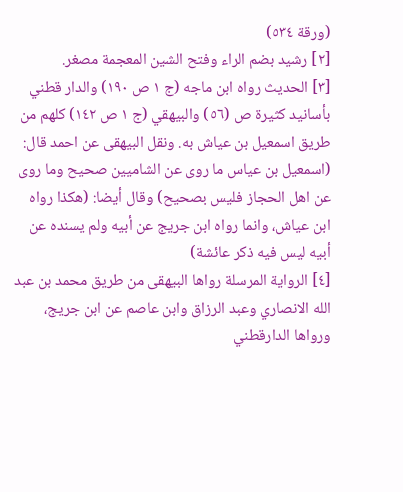(ورقة ٥٣٤)
[٢] رشيد بضم الراء وفتح الشين المعجمة مصغر.
[٣] الحديث رواه ابن ماجه (ج ١ ص ١٩٠) والدار قطني بأسانيد كثيرة ص (٥٦) والبيهقي (ج ١ ص ١٤٢) كلهم من طريق اسمعيل بن عياش به. ونقل البيهقى عن احمد قال: (اسمعيل بن عياس ما روى عن الشاميين صحيح وما روى عن اهل الحجاز فليس بصحيح) وقال أيضا: (هكذا رواه ابن عياش، وانما رواه ابن جريج عن أبيه ولم يسنده عن أبيه ليس فيه ذكر عائشة)
[٤] الرواية المرسلة رواها البيهقى من طريق محمد بن عبد الله الانصاري وعبد الرزاق وابن عاصم عن ابن جريج، ورواها الدارقطني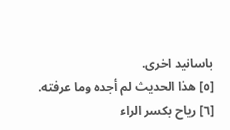باسانيد اخرى.
[٥] هذا الحديث لم أجده وما عرفته.
[٦] رياح بكسر الراء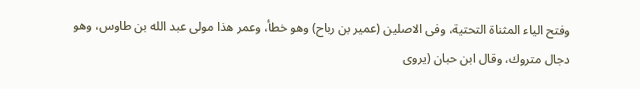وفتح الياء المثناة التحتية، وفى الاصلين (عمير بن رباح) وهو خطأ، وعمر هذا مولى عبد الله بن طاوس، وهو دجال متروك، وقال ابن حبان (يروى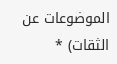الموضوعات عن الثقات) *